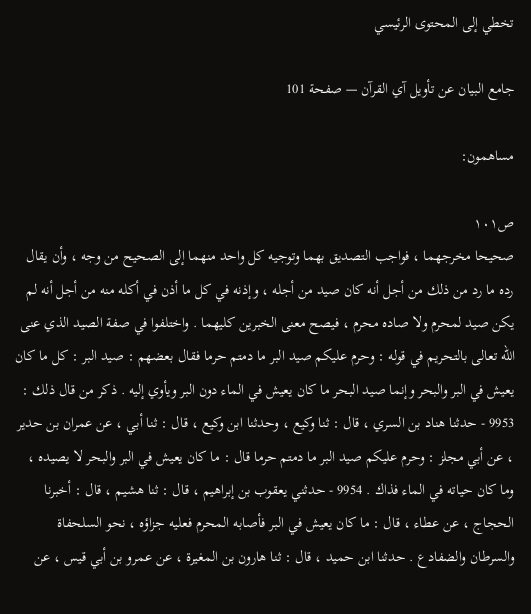تخطي إلى المحتوى الرئيسي

جامع البيان عن تأويل آي القرآن — صفحة 101

مساهمون:

ص١٠١
صحيحا مخرجهما ، فواجب التصديق بهما وتوجيه كل واحد منهما إلى الصحيح من وجه ، وأن يقال رده ما رد من ذلك من أجل أنه كان صيد من أجله ، وإذنه في كل ما أذن في أكله منه من أجل أنه لم يكن صيد لمحرم ولا صاده محرم ، فيصح معنى الخبرين كليهما . واختلفوا في صفة الصيد الذي عنى الله تعالى بالتحريم في قوله : وحرم عليكم صيد البر ما دمتم حرما فقال بعضهم : صيد البر : كل ما كان يعيش في البر والبحر وإنما صيد البحر ما كان يعيش في الماء دون البر ويأوي إليه . ذكر من قال ذلك : 9953 - حدثنا هناد بن السري ، قال : ثنا وكيع ، وحدثنا ابن وكيع ، قال : ثنا أبي ، عن عمران بن حدير ، عن أبي مجلز : وحرم عليكم صيد البر ما دمتم حرما قال : ما كان يعيش في البر والبحر لا يصيده ، وما كان حياته في الماء فذاك . 9954 - حدثني يعقوب بن إبراهيم ، قال : ثنا هشيم ، قال : أخبرنا الحجاج ، عن عطاء ، قال : ما كان يعيش في البر فأصابه المحرم فعليه جزاؤه ، نحو السلحفاة والسرطان والضفادع . حدثنا ابن حميد ، قال : ثنا هارون بن المغيرة ، عن عمرو بن أبي قيس ، عن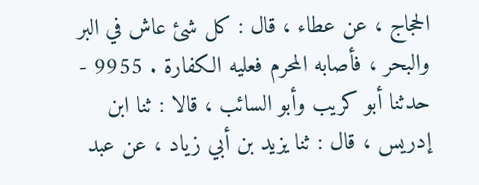الحجاج ، عن عطاء ، قال : كل شئ عاش في البر والبحر ، فأصابه المحرم فعليه الكفارة . 9955 - حدثنا أبو كريب وأبو السائب ، قالا : ثنا ابن إدريس ، قال : ثنا يزيد بن أبي زياد ، عن عبد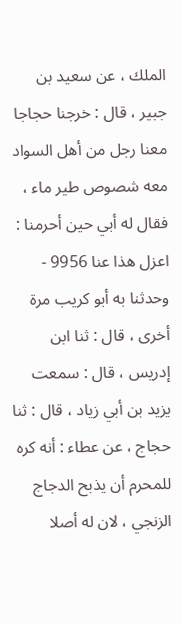الملك ، عن سعيد بن جبير ، قال : خرجنا حجاجا معنا رجل من أهل السواد معه شصوص طير ماء ، فقال له أبي حين أحرمنا : اعزل هذا عنا 9956 - وحدثنا به أبو كريب مرة أخرى ، قال : ثنا ابن إدريس ، قال : سمعت يزيد بن أبي زياد ، قال : ثنا حجاج ، عن عطاء : أنه كره للمحرم أن يذبح الدجاج الزنجي ، لان له أصلا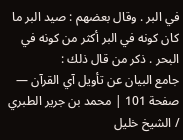في البر . وقال بعضهم : صيد البر ما كان كونه في البر أكثر من كونه في البحر . ذكر من قال ذلك :
جامع البيان عن تأويل آي القرآن — صفحة 101 | محمد بن جرير الطبري / الشيخ خليل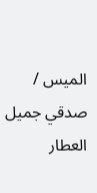الميس / صدقي جميل العطار